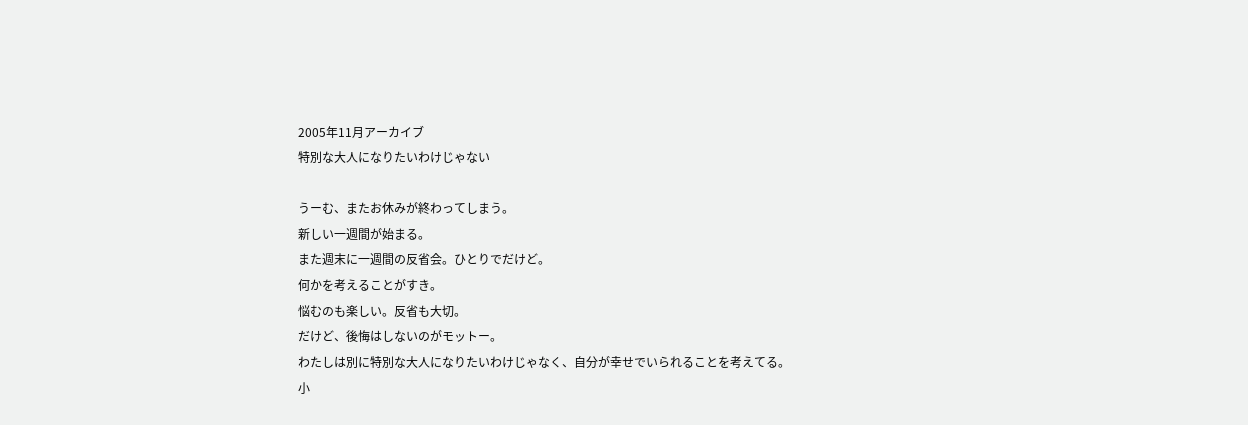2005年11月アーカイブ
特別な大人になりたいわけじゃない

うーむ、またお休みが終わってしまう。
新しい一週間が始まる。
また週末に一週間の反省会。ひとりでだけど。
何かを考えることがすき。
悩むのも楽しい。反省も大切。
だけど、後悔はしないのがモットー。
わたしは別に特別な大人になりたいわけじゃなく、自分が幸せでいられることを考えてる。
小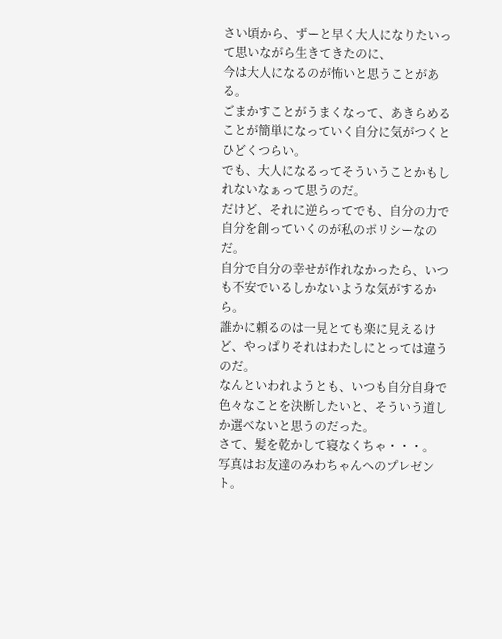さい頃から、ずーと早く大人になりたいって思いながら生きてきたのに、
今は大人になるのが怖いと思うことがある。
ごまかすことがうまくなって、あきらめることが簡単になっていく自分に気がつくとひどくつらい。
でも、大人になるってそういうことかもしれないなぁって思うのだ。
だけど、それに逆らってでも、自分の力で自分を創っていくのが私のポリシーなのだ。
自分で自分の幸せが作れなかったら、いつも不安でいるしかないような気がするから。
誰かに頼るのは一見とても楽に見えるけど、やっぱりそれはわたしにとっては違うのだ。
なんといわれようとも、いつも自分自身で色々なことを決断したいと、そういう道しか選べないと思うのだった。
さて、髪を乾かして寝なくちゃ・・・。
写真はお友達のみわちゃんへのプレゼント。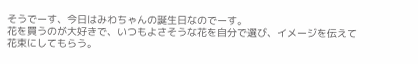そうでーす、今日はみわちゃんの誕生日なのでーす。
花を買うのが大好きで、いつもよさそうな花を自分で選び、イメージを伝えて花束にしてもらう。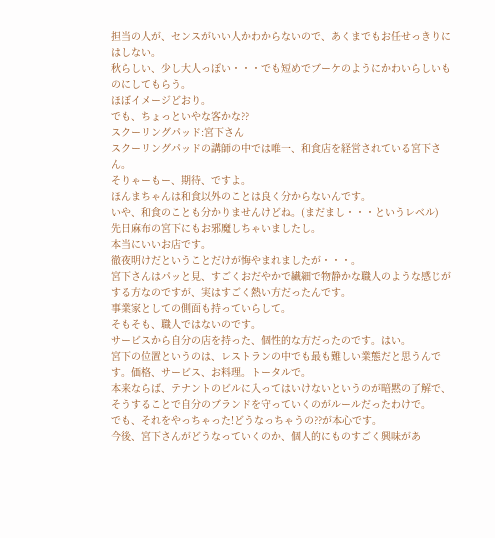担当の人が、センスがいい人かわからないので、あくまでもお任せっきりにはしない。
秋らしい、少し大人っぽい・・・でも短めでブーケのようにかわいらしいものにしてもらう。
ほぼイメージどおり。
でも、ちょっといやな客かな??
スクーリングパッド:宮下さん
スクーリングパッドの講師の中では唯一、和食店を経営されている宮下さん。
そりゃーもー、期待、ですよ。
ほんまちゃんは和食以外のことは良く分からないんです。
いや、和食のことも分かりませんけどね。(まだまし・・・というレベル)
先日麻布の宮下にもお邪魔しちゃいましたし。
本当にいいお店です。
徹夜明けだということだけが悔やまれましたが・・・。
宮下さんはパッと見、すごくおだやかで繊細で物静かな職人のような感じがする方なのですが、実はすごく熱い方だったんです。
事業家としての側面も持っていらして。
そもそも、職人ではないのです。
サービスから自分の店を持った、個性的な方だったのです。はい。
宮下の位置というのは、レストランの中でも最も難しい業態だと思うんです。価格、サービス、お料理。トータルで。
本来ならば、テナントのビルに入ってはいけないというのが暗黙の了解で、そうすることで自分のブランドを守っていくのがルールだったわけで。
でも、それをやっちゃった!どうなっちゃうの??が本心です。
今後、宮下さんがどうなっていくのか、個人的にものすごく興味があ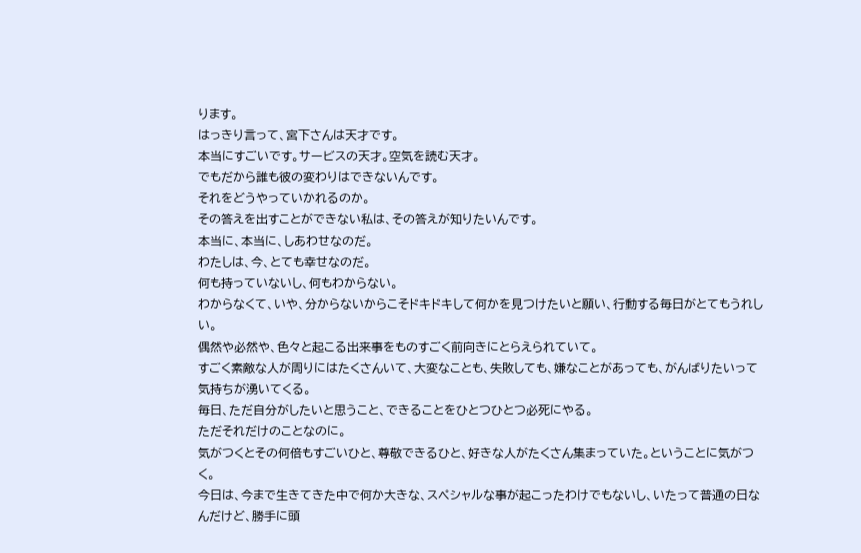ります。
はっきり言って、宮下さんは天才です。
本当にすごいです。サービスの天才。空気を読む天才。
でもだから誰も彼の変わりはできないんです。
それをどうやっていかれるのか。
その答えを出すことができない私は、その答えが知りたいんです。
本当に、本当に、しあわせなのだ。
わたしは、今、とても幸せなのだ。
何も持っていないし、何もわからない。
わからなくて、いや、分からないからこそドキドキして何かを見つけたいと願い、行動する毎日がとてもうれしい。
偶然や必然や、色々と起こる出来事をものすごく前向きにとらえられていて。
すごく素敵な人が周りにはたくさんいて、大変なことも、失敗しても、嫌なことがあっても、がんばりたいって気持ちが湧いてくる。
毎日、ただ自分がしたいと思うこと、できることをひとつひとつ必死にやる。
ただそれだけのことなのに。
気がつくとその何倍もすごいひと、尊敬できるひと、好きな人がたくさん集まっていた。ということに気がつく。
今日は、今まで生きてきた中で何か大きな、スペシャルな事が起こったわけでもないし、いたって普通の日なんだけど、勝手に頭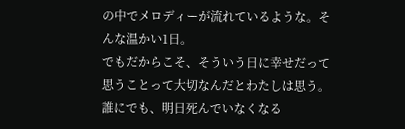の中でメロディーが流れているような。そんな温かい1日。
でもだからこそ、そういう日に幸せだって思うことって大切なんだとわたしは思う。
誰にでも、明日死んでいなくなる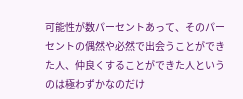可能性が数パーセントあって、そのパーセントの偶然や必然で出会うことができた人、仲良くすることができた人というのは極わずかなのだけ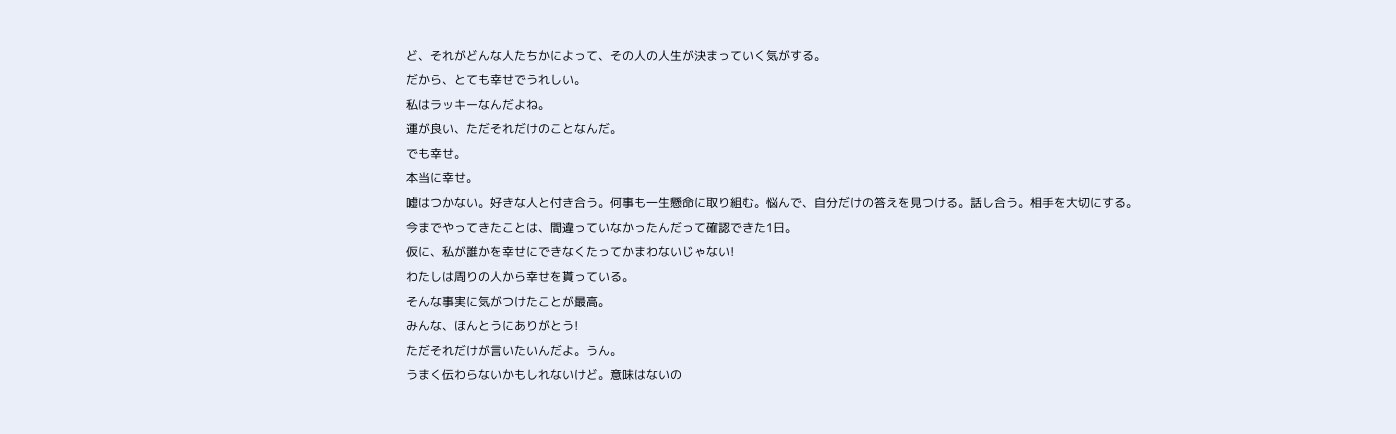ど、それがどんな人たちかによって、その人の人生が決まっていく気がする。
だから、とても幸せでうれしい。
私はラッキーなんだよね。
運が良い、ただそれだけのことなんだ。
でも幸せ。
本当に幸せ。
嘘はつかない。好きな人と付き合う。何事も一生懸命に取り組む。悩んで、自分だけの答えを見つける。話し合う。相手を大切にする。
今までやってきたことは、間違っていなかったんだって確認できた1日。
仮に、私が誰かを幸せにできなくたってかまわないじゃない!
わたしは周りの人から幸せを貰っている。
そんな事実に気がつけたことが最高。
みんな、ほんとうにありがとう!
ただそれだけが言いたいんだよ。うん。
うまく伝わらないかもしれないけど。意味はないの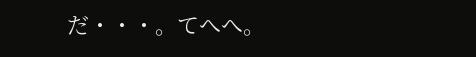だ・・・。てへへ。